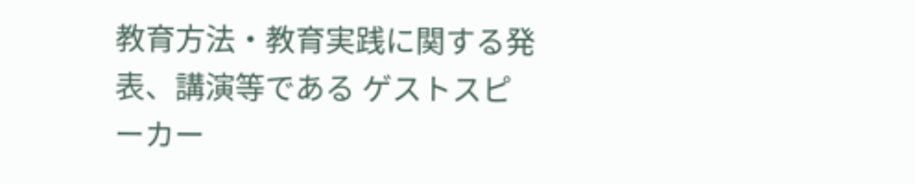教育方法・教育実践に関する発表、講演等である ゲストスピーカー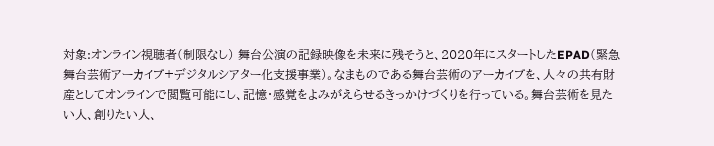対象:オンライン視聴者(制限なし) 舞台公演の記録映像を未来に残そうと、2020年にスタートしたEPAD(緊急舞台芸術アーカイブ+デジタルシアター化支援事業)。なまものである舞台芸術のアーカイブを、人々の共有財産としてオンラインで閲覧可能にし、記憶・感覚をよみがえらせるきっかけづくりを行っている。舞台芸術を見たい人、創りたい人、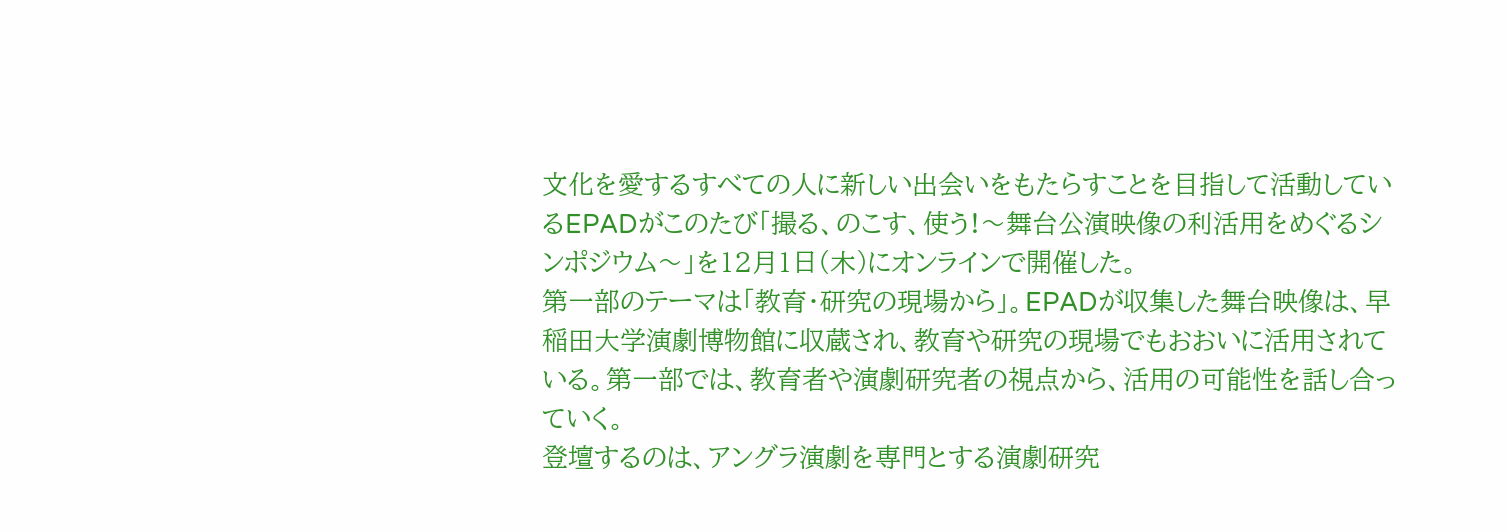文化を愛するすべての人に新しい出会いをもたらすことを目指して活動しているEPADがこのたび「撮る、のこす、使う!〜舞台公演映像の利活用をめぐるシンポジウム〜」を12月1日(木)にオンラインで開催した。
第一部のテーマは「教育・研究の現場から」。EPADが収集した舞台映像は、早稲田大学演劇博物館に収蔵され、教育や研究の現場でもおおいに活用されている。第一部では、教育者や演劇研究者の視点から、活用の可能性を話し合っていく。
登壇するのは、アングラ演劇を専門とする演劇研究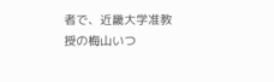者で、近畿大学准教授の梅山いつ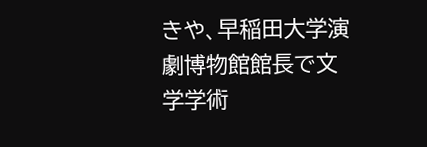きや、早稲田大学演劇博物館館長で文学学術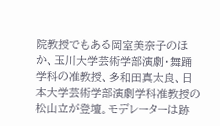院教授でもある岡室美奈子のほか、玉川大学芸術学部演劇・舞踊学科の准教授、多和田真太良、日本大学芸術学部演劇学科准教授の松山立が登壇。モデレーターは跡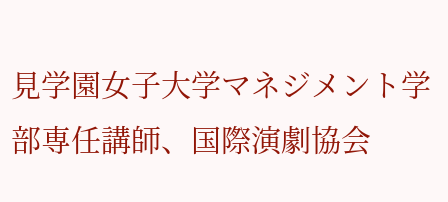見学園女子大学マネジメント学部専任講師、国際演劇協会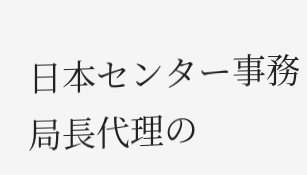日本センター事務局長代理の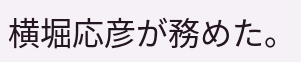横堀応彦が務めた。